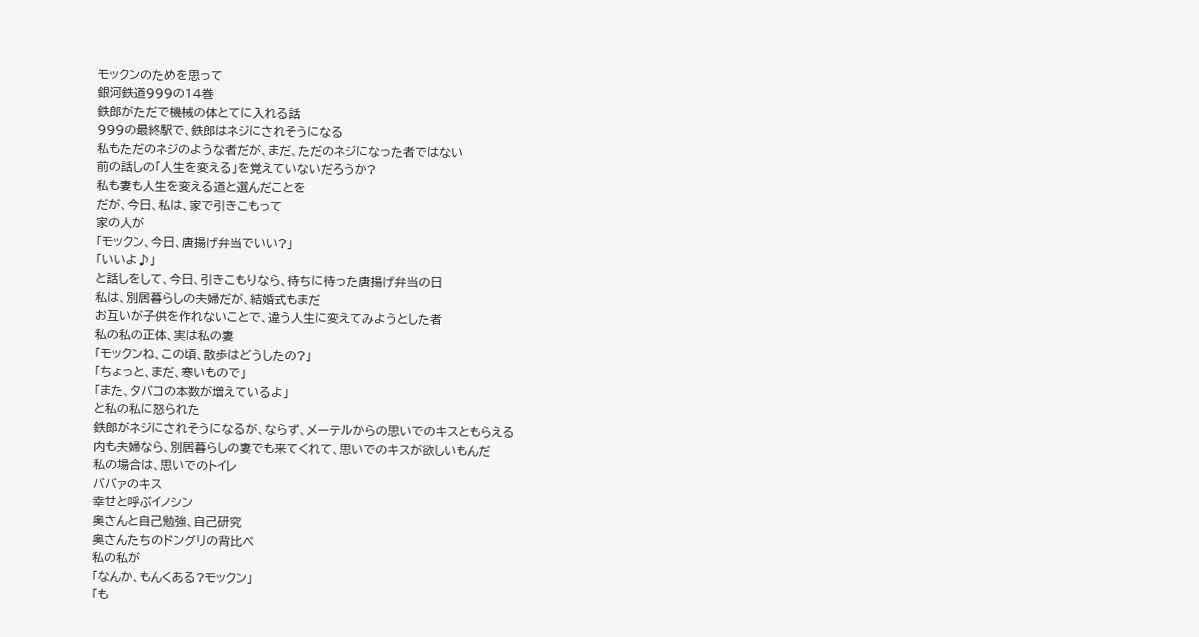モックンのためを思って
銀河鉄道999の14巻
鉄郎がただで機械の体とてに入れる話
999の最終駅で、鉄郎はネジにされそうになる
私もただのネジのような者だが、まだ、ただのネジになった者ではない
前の話しの「人生を変える」を覚えていないだろうか?
私も妻も人生を変える道と選んだことを
だが、今日、私は、家で引きこもって
家の人が
「モックン、今日、唐揚げ弁当でいい?」
「いいよ♪」
と話しをして、今日、引きこもりなら、待ちに待った唐揚げ弁当の日
私は、別居暮らしの夫婦だが、結婚式もまだ
お互いが子供を作れないことで、違う人生に変えてみようとした者
私の私の正体、実は私の妻
「モックンね、この頃、散歩はどうしたの?」
「ちょっと、まだ、寒いもので」
「また、タバコの本数が増えているよ」
と私の私に怒られた
鉄郎がネジにされそうになるが、ならず、メーテルからの思いでのキスともらえる
内も夫婦なら、別居暮らしの妻でも来てくれて、思いでのキスが欲しいもんだ
私の場合は、思いでのトイレ
ババァのキス
幸せと呼ぶイノシン
奥さんと自己勉強、自己研究
奥さんたちのドングリの背比べ
私の私が
「なんか、もんくある?モックン」
「も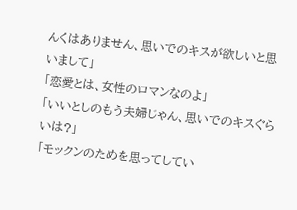んくはありません、思いでのキスが欲しいと思いまして」
「恋愛とは、女性のロマンなのよ」
「いいとしのもう夫婦じゃん、思いでのキスぐらいは?」
「モックンのためを思ってしてい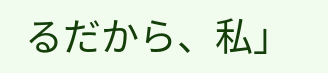るだから、私」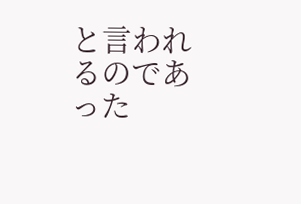と言われるのであった